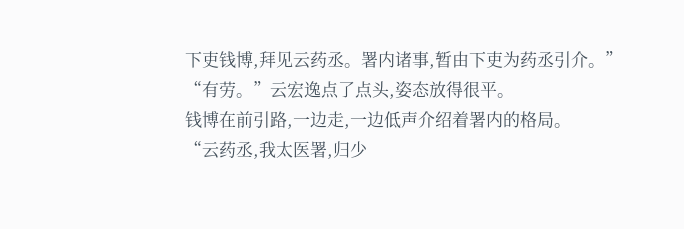下吏钱博,拜见云药丞。署内诸事,暂由下吏为药丞引介。”
“有劳。”云宏逸点了点头,姿态放得很平。
钱博在前引路,一边走,一边低声介绍着署内的格局。
“云药丞,我太医署,归少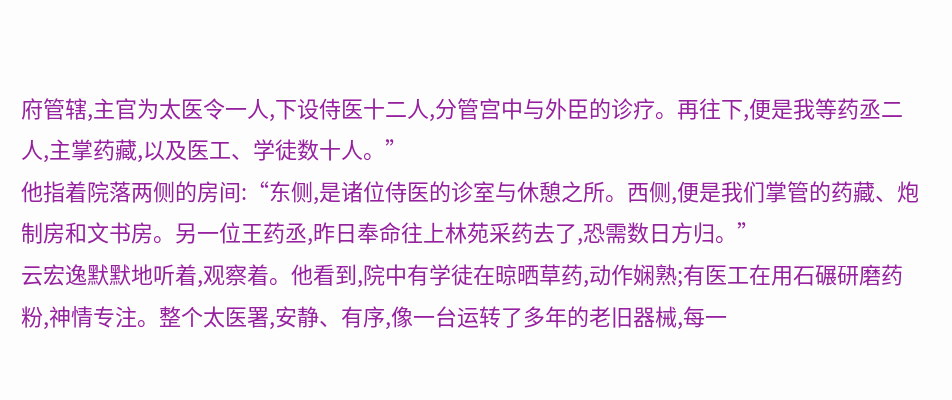府管辖,主官为太医令一人,下设侍医十二人,分管宫中与外臣的诊疗。再往下,便是我等药丞二人,主掌药藏,以及医工、学徒数十人。”
他指着院落两侧的房间:“东侧,是诸位侍医的诊室与休憩之所。西侧,便是我们掌管的药藏、炮制房和文书房。另一位王药丞,昨日奉命往上林苑采药去了,恐需数日方归。”
云宏逸默默地听着,观察着。他看到,院中有学徒在晾晒草药,动作娴熟;有医工在用石碾研磨药粉,神情专注。整个太医署,安静、有序,像一台运转了多年的老旧器械,每一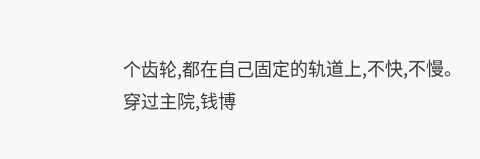个齿轮,都在自己固定的轨道上,不快,不慢。
穿过主院,钱博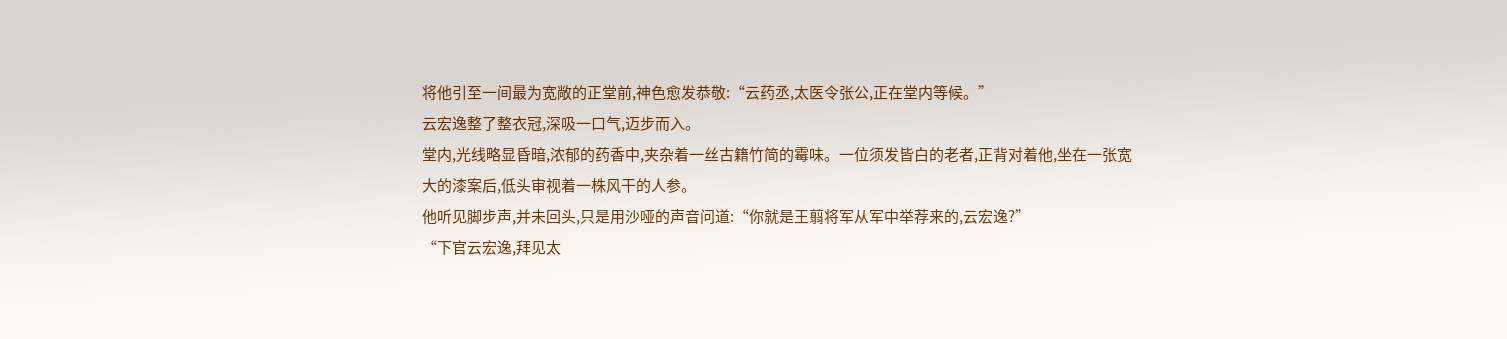将他引至一间最为宽敞的正堂前,神色愈发恭敬:“云药丞,太医令张公,正在堂内等候。”
云宏逸整了整衣冠,深吸一口气,迈步而入。
堂内,光线略显昏暗,浓郁的药香中,夹杂着一丝古籍竹简的霉味。一位须发皆白的老者,正背对着他,坐在一张宽大的漆案后,低头审视着一株风干的人参。
他听见脚步声,并未回头,只是用沙哑的声音问道:“你就是王翦将军从军中举荐来的,云宏逸?”
“下官云宏逸,拜见太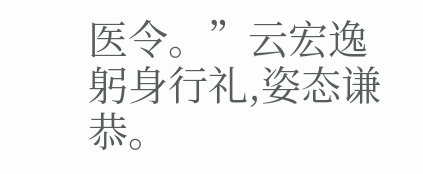医令。”云宏逸躬身行礼,姿态谦恭。